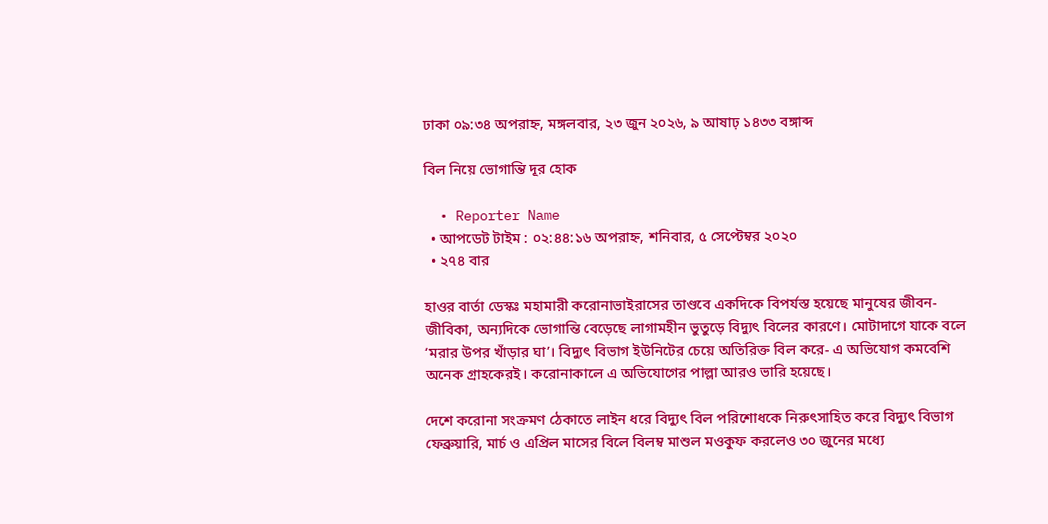ঢাকা ০৯:৩৪ অপরাহ্ন, মঙ্গলবার, ২৩ জুন ২০২৬, ৯ আষাঢ় ১৪৩৩ বঙ্গাব্দ

বিল নিয়ে ভোগান্তি দূর হোক

  • Reporter Name
  • আপডেট টাইম : ০২:৪৪:১৬ অপরাহ্ন, শনিবার, ৫ সেপ্টেম্বর ২০২০
  • ২৭৪ বার

হাওর বার্তা ডেস্কঃ মহামারী করোনাভাইরাসের তাণ্ডবে একদিকে বিপর্যস্ত হয়েছে মানুষের জীবন-জীবিকা, অন্যদিকে ভোগান্তি বেড়েছে লাগামহীন ভুতুড়ে বিদ্যুৎ বিলের কারণে। মোটাদাগে যাকে বলে ‘মরার উপর খাঁড়ার ঘা’। বিদ্যুৎ বিভাগ ইউনিটের চেয়ে অতিরিক্ত বিল করে- এ অভিযোগ কমবেশি অনেক গ্রাহকেরই। করোনাকালে এ অভিযোগের পাল্লা আরও ভারি হয়েছে।

দেশে করোনা সংক্রমণ ঠেকাতে লাইন ধরে বিদ্যুৎ বিল পরিশোধকে নিরুৎসাহিত করে বিদ্যুৎ বিভাগ ফেব্রুয়ারি, মার্চ ও এপ্রিল মাসের বিলে বিলম্ব মাশুল মওকুফ করলেও ৩০ জুনের মধ্যে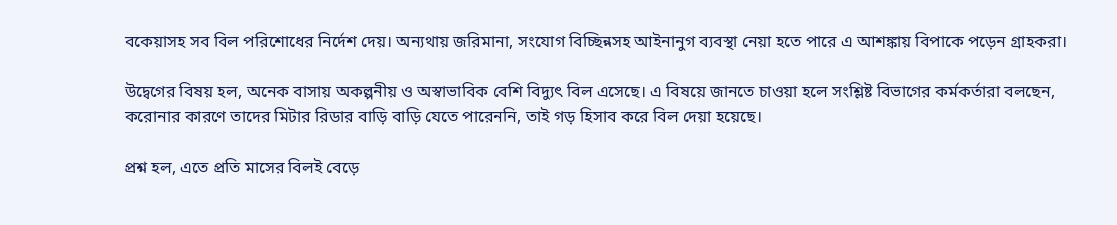বকেয়াসহ সব বিল পরিশোধের নির্দেশ দেয়। অন্যথায় জরিমানা, সংযোগ বিচ্ছিন্নসহ আইনানুগ ব্যবস্থা নেয়া হতে পারে এ আশঙ্কায় বিপাকে পড়েন গ্রাহকরা।

উদ্বেগের বিষয় হল, অনেক বাসায় অকল্পনীয় ও অস্বাভাবিক বেশি বিদ্যুৎ বিল এসেছে। এ বিষয়ে জানতে চাওয়া হলে সংশ্লিষ্ট বিভাগের কর্মকর্তারা বলছেন, করোনার কারণে তাদের মিটার রিডার বাড়ি বাড়ি যেতে পারেননি, তাই গড় হিসাব করে বিল দেয়া হয়েছে।

প্রশ্ন হল, এতে প্রতি মাসের বিলই বেড়ে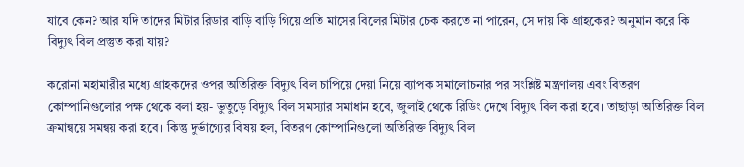যাবে কেন? আর যদি তাদের মিটার রিডার বাড়ি বাড়ি গিয়ে প্রতি মাসের বিলের মিটার চেক করতে না পারেন, সে দায় কি গ্রাহকের? অনুমান করে কি বিদ্যুৎ বিল প্রস্তুত করা যায়?

করোনা মহামারীর মধ্যে গ্রাহকদের ওপর অতিরিক্ত বিদ্যুৎ বিল চাপিয়ে দেয়া নিয়ে ব্যাপক সমালোচনার পর সংশ্লিষ্ট মন্ত্রণালয় এবং বিতরণ কোম্পানিগুলোর পক্ষ থেকে বলা হয়- ভুতুড়ে বিদ্যুৎ বিল সমস্যার সমাধান হবে, জুলাই থেকে রিডিং দেখে বিদ্যুৎ বিল করা হবে। তাছাড়া অতিরিক্ত বিল ক্রমান্বয়ে সমন্বয় করা হবে। কিন্তু দুর্ভাগ্যের বিষয় হল, বিতরণ কোম্পানিগুলো অতিরিক্ত বিদ্যুৎ বিল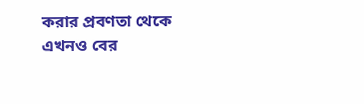করার প্রবণতা থেকে এখনও বের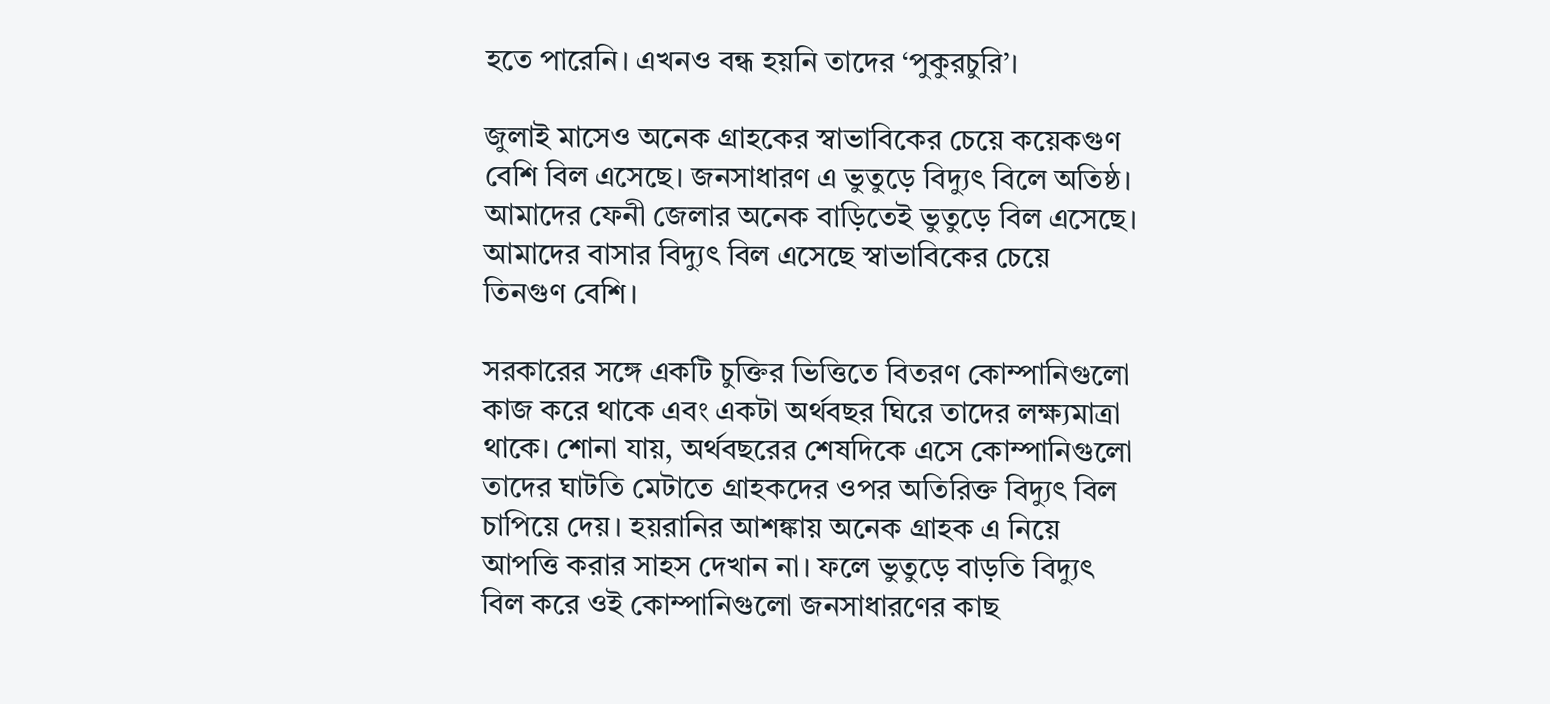হতে পারেনি। এখনও বন্ধ হয়নি তাদের ‘পুকুরচুরি’।

জুলাই মাসেও অনেক গ্রাহকের স্বাভাবিকের চেয়ে কয়েকগুণ বেশি বিল এসেছে। জনসাধারণ এ ভুতুড়ে বিদ্যুৎ বিলে অতিষ্ঠ। আমাদের ফেনী জেলার অনেক বাড়িতেই ভুতুড়ে বিল এসেছে। আমাদের বাসার বিদ্যুৎ বিল এসেছে স্বাভাবিকের চেয়ে তিনগুণ বেশি।

সরকারের সঙ্গে একটি চুক্তির ভিত্তিতে বিতরণ কোম্পানিগুলো কাজ করে থাকে এবং একটা অর্থবছর ঘিরে তাদের লক্ষ্যমাত্রা থাকে। শোনা যায়, অর্থবছরের শেষদিকে এসে কোম্পানিগুলো তাদের ঘাটতি মেটাতে গ্রাহকদের ওপর অতিরিক্ত বিদ্যুৎ বিল চাপিয়ে দেয়। হয়রানির আশঙ্কায় অনেক গ্রাহক এ নিয়ে আপত্তি করার সাহস দেখান না। ফলে ভুতুড়ে বাড়তি বিদ্যুৎ বিল করে ওই কোম্পানিগুলো জনসাধারণের কাছ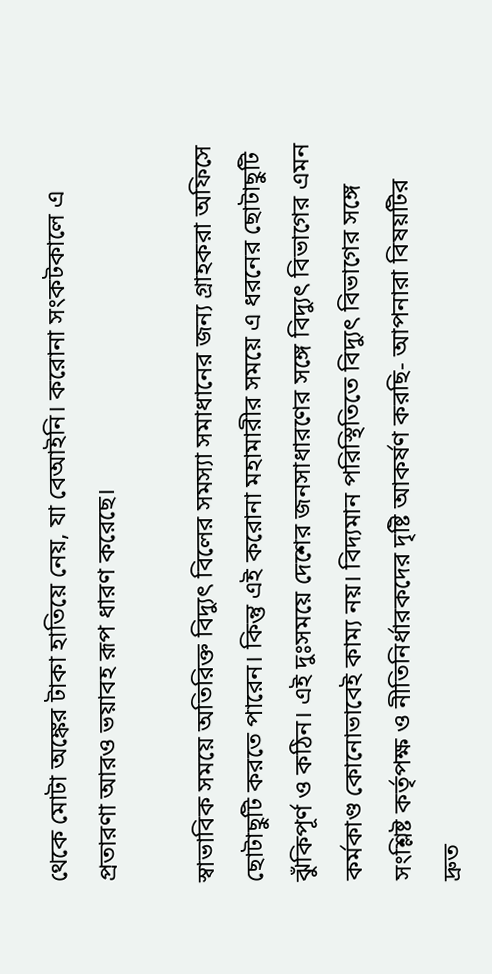থেকে মোটা অঙ্কের টাকা হাতিয়ে নেয়, যা বেআইনি। করোনা সংকটকালে এ প্রতারণা আরও ভয়াবহ রূপ ধারণ করেছে।

স্বাভাবিক সময়ে অতিরিক্ত বিদ্যুৎ বিলের সমস্যা সমাধানের জন্য গ্রাহকরা অফিসে ছোটাছুটি করতে পারেন। কিন্তু এই করোনা মহামারীর সময়ে এ ধরনের ছোটাছুটি ঝুঁকিপূর্ণ ও কঠিন। এই দুঃসময়ে দেশের জনসাধারণের সঙ্গে বিদ্যুৎ বিভাগের এমন কর্মকাণ্ড কোনোভাবেই কাম্য নয়। বিদ্যমান পরিস্থিতিতে বিদ্যুৎ বিভাগের সঙ্গে সংশ্লিষ্ট কর্তৃপক্ষ ও নীতিনির্ধারকদের দৃষ্টি আকর্ষণ করছি- আপনারা বিষয়টির দ্রুত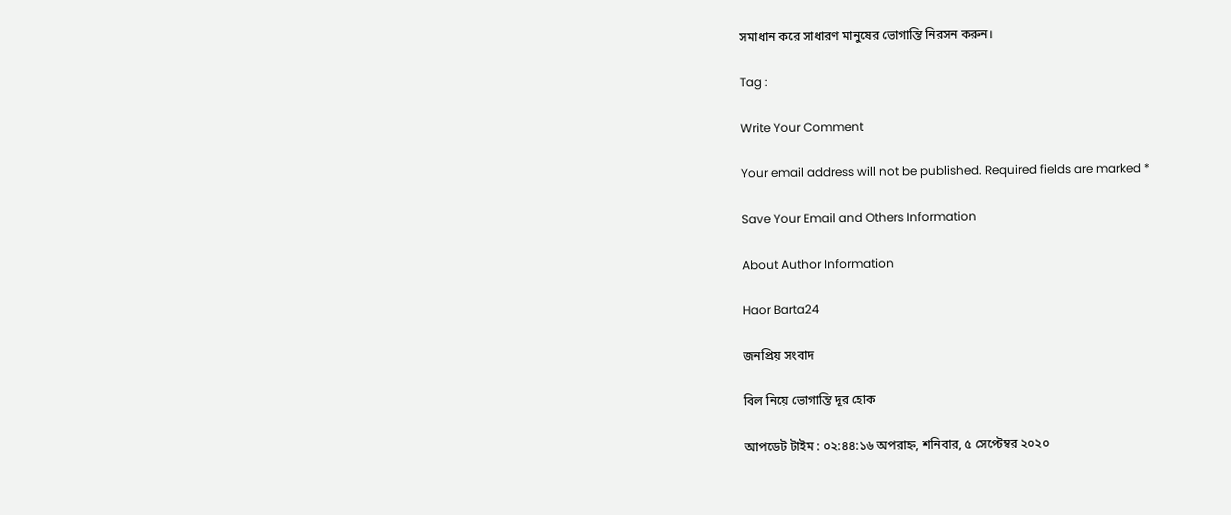সমাধান করে সাধারণ মানুষের ভোগান্তি নিরসন করুন।

Tag :

Write Your Comment

Your email address will not be published. Required fields are marked *

Save Your Email and Others Information

About Author Information

Haor Barta24

জনপ্রিয় সংবাদ

বিল নিয়ে ভোগান্তি দূর হোক

আপডেট টাইম : ০২:৪৪:১৬ অপরাহ্ন, শনিবার, ৫ সেপ্টেম্বর ২০২০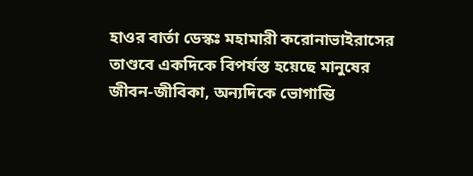হাওর বার্তা ডেস্কঃ মহামারী করোনাভাইরাসের তাণ্ডবে একদিকে বিপর্যস্ত হয়েছে মানুষের জীবন-জীবিকা, অন্যদিকে ভোগান্তি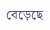বেড়েছে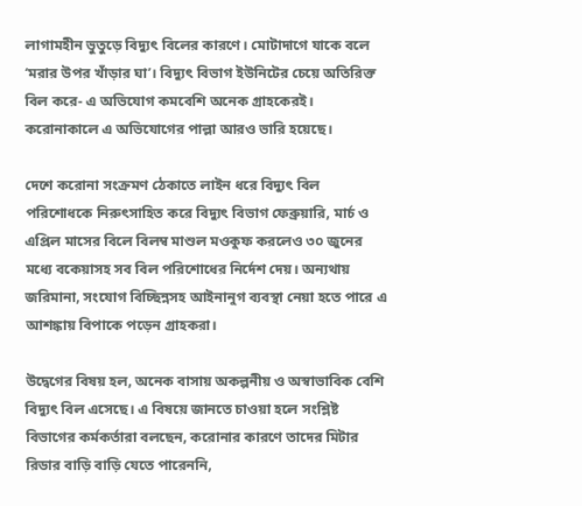লাগামহীন ভুতুড়ে বিদ্যুৎ বিলের কারণে। মোটাদাগে যাকে বলে ‘মরার উপর খাঁড়ার ঘা’। বিদ্যুৎ বিভাগ ইউনিটের চেয়ে অতিরিক্ত বিল করে- এ অভিযোগ কমবেশি অনেক গ্রাহকেরই। করোনাকালে এ অভিযোগের পাল্লা আরও ভারি হয়েছে।

দেশে করোনা সংক্রমণ ঠেকাতে লাইন ধরে বিদ্যুৎ বিল পরিশোধকে নিরুৎসাহিত করে বিদ্যুৎ বিভাগ ফেব্রুয়ারি, মার্চ ও এপ্রিল মাসের বিলে বিলম্ব মাশুল মওকুফ করলেও ৩০ জুনের মধ্যে বকেয়াসহ সব বিল পরিশোধের নির্দেশ দেয়। অন্যথায় জরিমানা, সংযোগ বিচ্ছিন্নসহ আইনানুগ ব্যবস্থা নেয়া হতে পারে এ আশঙ্কায় বিপাকে পড়েন গ্রাহকরা।

উদ্বেগের বিষয় হল, অনেক বাসায় অকল্পনীয় ও অস্বাভাবিক বেশি বিদ্যুৎ বিল এসেছে। এ বিষয়ে জানতে চাওয়া হলে সংশ্লিষ্ট বিভাগের কর্মকর্তারা বলছেন, করোনার কারণে তাদের মিটার রিডার বাড়ি বাড়ি যেতে পারেননি,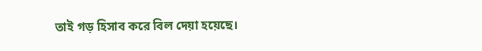তাই গড় হিসাব করে বিল দেয়া হয়েছে।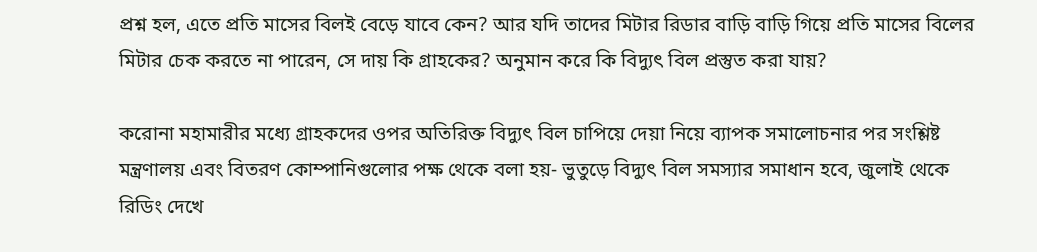প্রশ্ন হল, এতে প্রতি মাসের বিলই বেড়ে যাবে কেন? আর যদি তাদের মিটার রিডার বাড়ি বাড়ি গিয়ে প্রতি মাসের বিলের মিটার চেক করতে না পারেন, সে দায় কি গ্রাহকের? অনুমান করে কি বিদ্যুৎ বিল প্রস্তুত করা যায়?

করোনা মহামারীর মধ্যে গ্রাহকদের ওপর অতিরিক্ত বিদ্যুৎ বিল চাপিয়ে দেয়া নিয়ে ব্যাপক সমালোচনার পর সংশ্লিষ্ট মন্ত্রণালয় এবং বিতরণ কোম্পানিগুলোর পক্ষ থেকে বলা হয়- ভুতুড়ে বিদ্যুৎ বিল সমস্যার সমাধান হবে, জুলাই থেকে রিডিং দেখে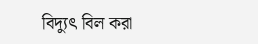বিদ্যুৎ বিল করা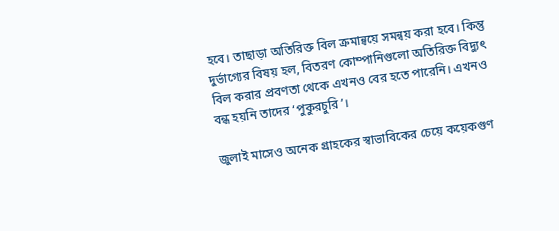হবে। তাছাড়া অতিরিক্ত বিল ক্রমান্বয়ে সমন্বয় করা হবে। কিন্তু দুর্ভাগ্যের বিষয় হল, বিতরণ কোম্পানিগুলো অতিরিক্ত বিদ্যুৎ বিল করার প্রবণতা থেকে এখনও বের হতে পারেনি। এখনও বন্ধ হয়নি তাদের ‘পুকুরচুরি’।

জুলাই মাসেও অনেক গ্রাহকের স্বাভাবিকের চেয়ে কয়েকগুণ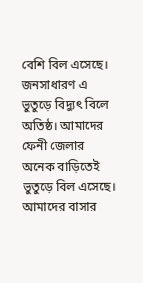বেশি বিল এসেছে। জনসাধারণ এ ভুতুড়ে বিদ্যুৎ বিলে অতিষ্ঠ। আমাদের ফেনী জেলার অনেক বাড়িতেই ভুতুড়ে বিল এসেছে। আমাদের বাসার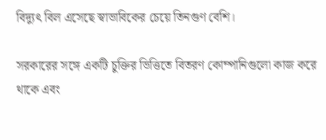বিদ্যুৎ বিল এসেছে স্বাভাবিকের চেয়ে তিনগুণ বেশি।

সরকারের সঙ্গে একটি চুক্তির ভিত্তিতে বিতরণ কোম্পানিগুলো কাজ করে থাকে এবং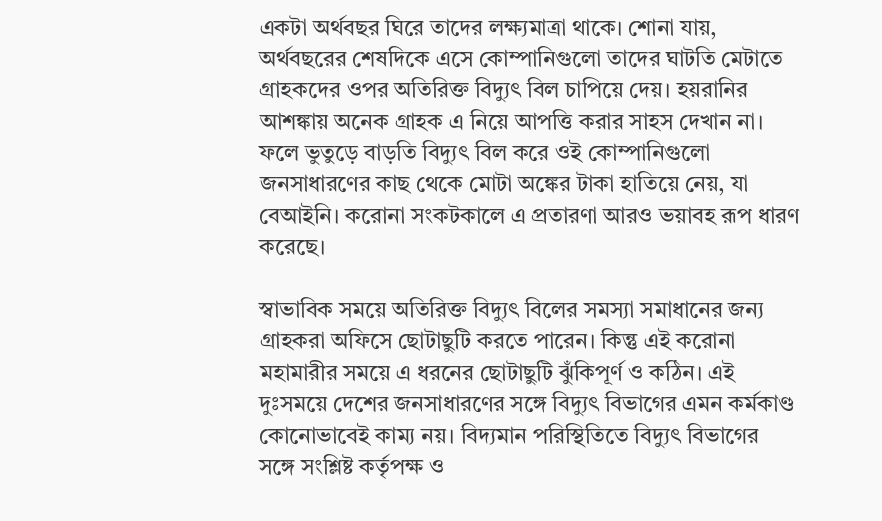একটা অর্থবছর ঘিরে তাদের লক্ষ্যমাত্রা থাকে। শোনা যায়, অর্থবছরের শেষদিকে এসে কোম্পানিগুলো তাদের ঘাটতি মেটাতে গ্রাহকদের ওপর অতিরিক্ত বিদ্যুৎ বিল চাপিয়ে দেয়। হয়রানির আশঙ্কায় অনেক গ্রাহক এ নিয়ে আপত্তি করার সাহস দেখান না। ফলে ভুতুড়ে বাড়তি বিদ্যুৎ বিল করে ওই কোম্পানিগুলো জনসাধারণের কাছ থেকে মোটা অঙ্কের টাকা হাতিয়ে নেয়, যা বেআইনি। করোনা সংকটকালে এ প্রতারণা আরও ভয়াবহ রূপ ধারণ করেছে।

স্বাভাবিক সময়ে অতিরিক্ত বিদ্যুৎ বিলের সমস্যা সমাধানের জন্য গ্রাহকরা অফিসে ছোটাছুটি করতে পারেন। কিন্তু এই করোনা মহামারীর সময়ে এ ধরনের ছোটাছুটি ঝুঁকিপূর্ণ ও কঠিন। এই দুঃসময়ে দেশের জনসাধারণের সঙ্গে বিদ্যুৎ বিভাগের এমন কর্মকাণ্ড কোনোভাবেই কাম্য নয়। বিদ্যমান পরিস্থিতিতে বিদ্যুৎ বিভাগের সঙ্গে সংশ্লিষ্ট কর্তৃপক্ষ ও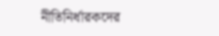নীতিনির্ধারকদের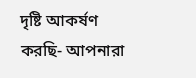দৃষ্টি আকর্ষণ করছি- আপনারা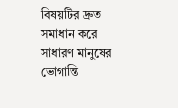বিষয়টির দ্রুত সমাধান করে সাধারণ মানুষের ভোগান্তি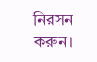নিরসন করুন।